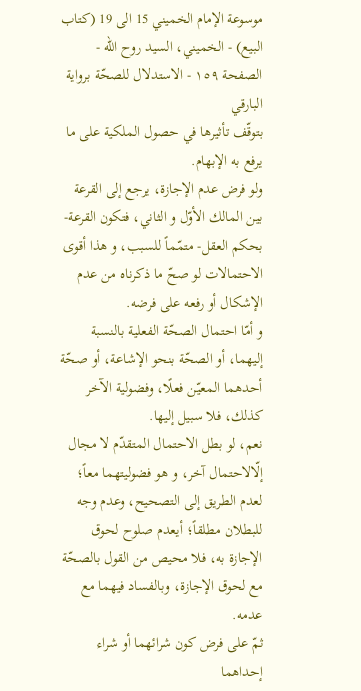موسوعة الإمام الخميني 15 الى 19 (كتاب البيع) - الخميني، السيد روح الله - الصفحة ١٥٩ - الاستدلال للصحّة برواية البارقي
بتوقّف تأثيرها في حصول الملكية على ما يرفع به الإبهام.
ولو فرض عدم الإجازة، يرجع إلى القرعة بين المالك الأوّل و الثاني، فتكون القرعة- بحكم العقل- متمّماً للسبب، و هذا أقوى الاحتمالات لو صحّ ما ذكرناه من عدم الإشكال أو رفعه على فرضه.
و أمّا احتمال الصحّة الفعلية بالنسبة إليهما، أو الصحّة بنحو الإشاعة، أو صحّة أحدهما المعيّن فعلًا، وفضولية الآخر كذلك، فلا سبيل إليها.
نعم، لو بطل الاحتمال المتقدّم لا مجال إلّالاحتمال آخر، و هو فضوليتهما معاً؛ لعدم الطريق إلى التصحيح، وعدم وجه للبطلان مطلقاً؛ أيعدم صلوح لحوق الإجازة به، فلا محيص من القول بالصحّة مع لحوق الإجازة، وبالفساد فيهما مع عدمه.
ثمّ على فرض كون شرائهما أو شراء إحداهما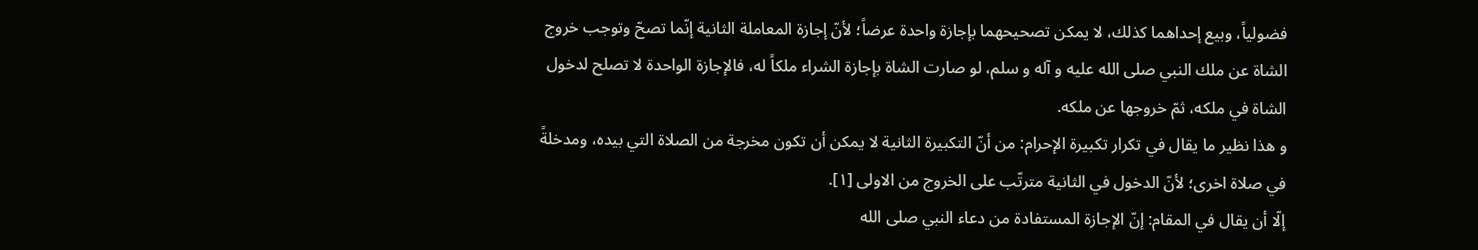فضولياً، وبيع إحداهما كذلك، لا يمكن تصحيحهما بإجازة واحدة عرضاً؛ لأنّ إجازة المعاملة الثانية إنّما تصحّ وتوجب خروج الشاة عن ملك النبي صلى الله عليه و آله و سلم، لو صارت الشاة بإجازة الشراء ملكاً له، فالإجازة الواحدة لا تصلح لدخول الشاة في ملكه، ثمّ خروجها عن ملكه.
و هذا نظير ما يقال في تكرار تكبيرة الإحرام: من أنّ التكبيرة الثانية لا يمكن أن تكون مخرجة من الصلاة التي بيده، ومدخلةً في صلاة اخرى؛ لأنّ الدخول في الثانية مترتّب على الخروج من الاولى [١].
إلّا أن يقال في المقام: إنّ الإجازة المستفادة من دعاء النبي صلى الله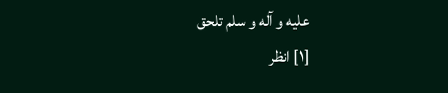عليه و آله و سلم تلحق
[١] انظر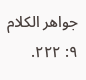جواهر الكلام ٩: ٢٢٢.